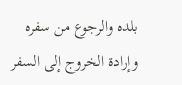بلده والرجوع من سفره وإرادة الخروج إلى السفر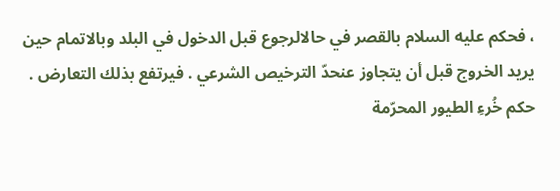، فحكم عليه السلام بالقصر في حالالرجوع قبل الدخول في البلد وبالاتمام حين يريد الخروج قبل أن يتجاوز عنحدّ الترخيص الشرعي . فيرتفع بذلك التعارض .
حكم خُرءِ الطيور المحرّمة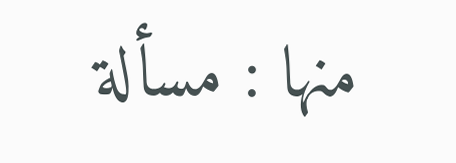منها : مسألة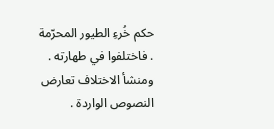حكم خُرءِ الطيور المحرّمة . فاختلفوا في طهارته . ومنشأ الاختلاف تعارض النصوص الواردة .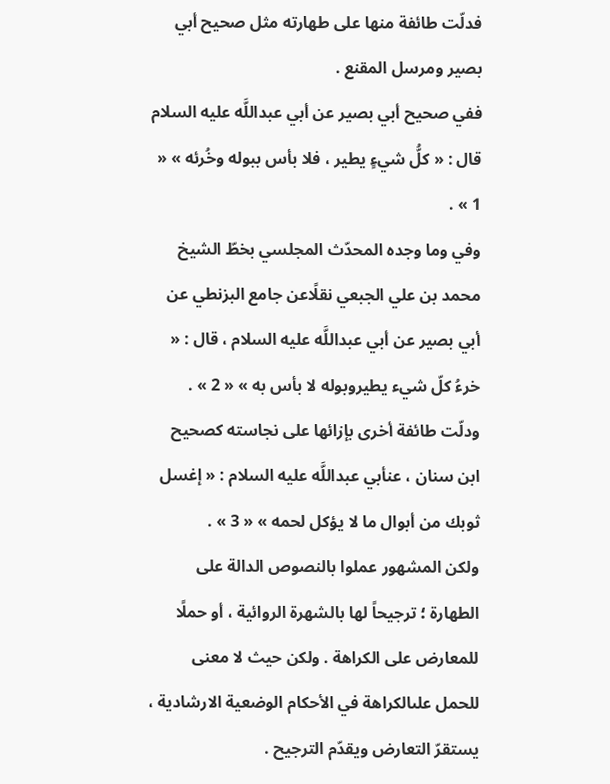فدلّت طائفة منها على طهارته مثل صحيح أبي بصير ومرسل المقنع .
ففي صحيح أبي بصير عن أبي عبداللَّه عليه السلام قال : « كلُّ شيءٍ يطير ، فلا بأس ببوله وخُرئه » « 1 » .
وفي وما وجده المحدّث المجلسي بخطّ الشيخ محمد بن علي الجبعي نقلًاعن جامع البزنطي عن أبي بصير عن أبي عبداللَّه عليه السلام ، قال : « خرءُ كلّ شيء يطيروبوله لا بأس به » « 2 » .
ودلّت طائفة أخرى بإزائها على نجاسته كصحيح ابن سنان ، عنأبي عبداللَّه عليه السلام : « إغسل ثوبك من أبوال ما لا يؤكل لحمه » « 3 » .
ولكن المشهور عملوا بالنصوص الدالة على الطهارة ؛ ترجيحاً لها بالشهرة الروائية ، أو حملًا للمعارض على الكراهة . ولكن حيث لا معنى للحمل علىالكراهة في الأحكام الوضعية الارشادية ، يستقرّ التعارض ويقدّم الترجيح .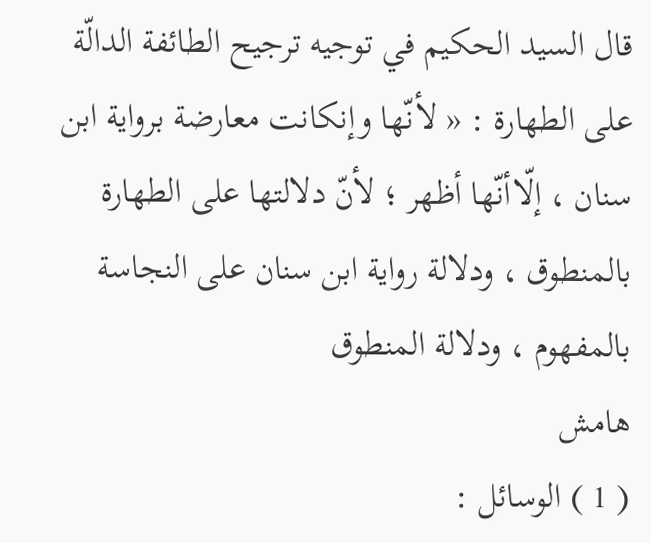قال السيد الحكيم في توجيه ترجيح الطائفة الدالّة على الطهارة : « لأنّها وإنكانت معارضة برواية ابن سنان ، إلّاأنّها أظهر ؛ لأنّ دلالتها على الطهارة بالمنطوق ، ودلالة رواية ابن سنان على النجاسة بالمفهوم ، ودلالة المنطوق
هامش
( 1 ) الوسائل :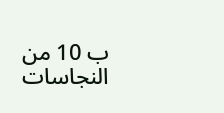ب 10 من النجاسات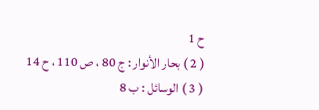ح 1
( 2 ) بحار الأنوار : ج 80 ، ص 110 ، ح 14
( 3 ) الوسائل : ب 8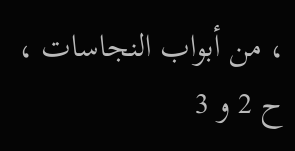، من أبواب النجاسات ، ح 2 و 3